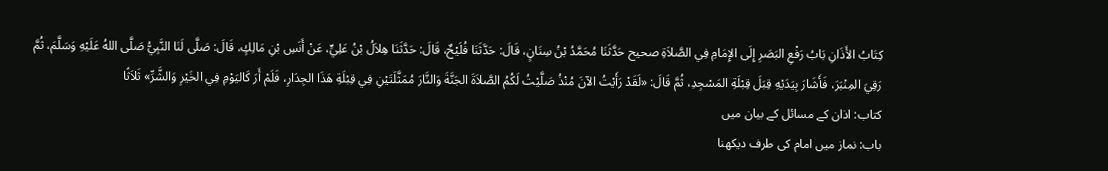كِتَابُ الأَذَانِ بَابُ رَفْعِ البَصَرِ إِلَى الإِمَامِ فِي الصَّلاَةِ صحيح حَدَّثَنَا مُحَمَّدُ بْنُ سِنَانٍ، قَالَ: حَدَّثَنَا فُلَيْحٌ، قَالَ: حَدَّثَنَا هِلاَلُ بْنُ عَلِيٍّ، عَنْ أَنَسِ بْنِ مَالِكٍ، قَالَ: صَلَّى لَنَا النَّبِيُّ صَلَّى اللهُ عَلَيْهِ وَسَلَّمَ، ثُمَّ رَقِيَ المِنْبَرَ، فَأَشَارَ بِيَدَيْهِ قِبَلَ قِبْلَةِ المَسْجِدِ، ثُمَّ قَالَ: «لَقَدْ رَأَيْتُ الآنَ مُنْذُ صَلَّيْتُ لَكُمُ الصَّلاَةَ الجَنَّةَ وَالنَّارَ مُمَثَّلَتَيْنِ فِي قِبْلَةِ هَذَا الجِدَارِ، فَلَمْ أَرَ كَاليَوْمِ فِي الخَيْرِ وَالشَّرِّ» ثَلاَثًا
کتاب: اذان کے مسائل کے بیان میں
باب: نماز میں امام کی طرف دیکھنا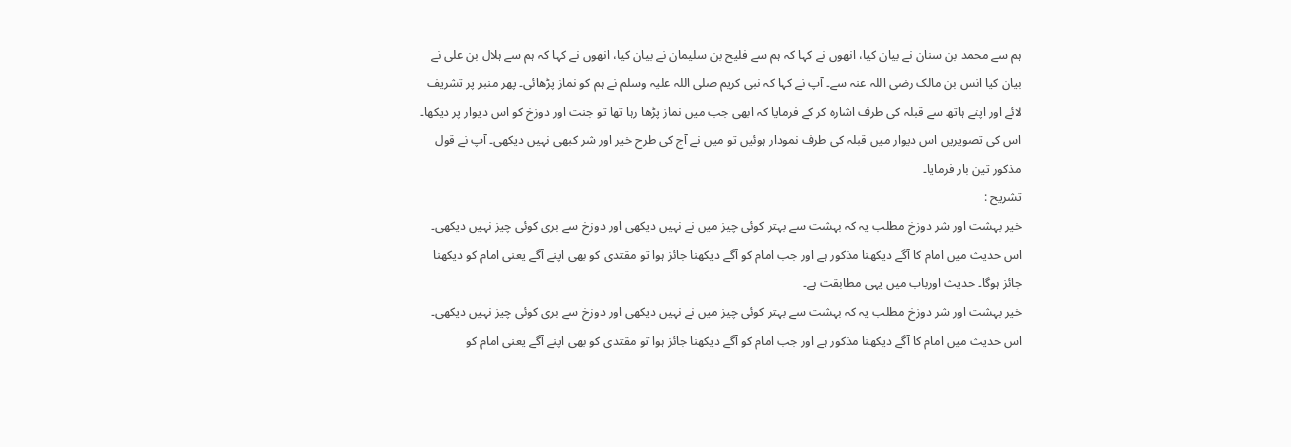ہم سے محمد بن سنان نے بیان کیا، انھوں نے کہا کہ ہم سے فلیح بن سلیمان نے بیان کیا، انھوں نے کہا کہ ہم سے ہلال بن علی نے بیان کیا انس بن مالک رضی اللہ عنہ سے۔ آپ نے کہا کہ نبی کریم صلی اللہ علیہ وسلم نے ہم کو نماز پڑھائی۔ پھر منبر پر تشریف لائے اور اپنے ہاتھ سے قبلہ کی طرف اشارہ کر کے فرمایا کہ ابھی جب میں نماز پڑھا رہا تھا تو جنت اور دوزخ کو اس دیوار پر دیکھا۔ اس کی تصویریں اس دیوار میں قبلہ کی طرف نمودار ہوئیں تو میں نے آج کی طرح خیر اور شر کبھی نہیں دیکھی۔ آپ نے قول مذکور تین بار فرمایا۔
تشریح :
خیر بہشت اور شر دوزخ مطلب یہ کہ بہشت سے بہتر کوئی چیز میں نے نہیں دیکھی اور دوزخ سے بری کوئی چیز نہیں دیکھی۔ اس حدیث میں امام کا آگے دیکھنا مذکور ہے اور جب امام کو آگے دیکھنا جائز ہوا تو مقتدی کو بھی اپنے آگے یعنی امام کو دیکھنا جائز ہوگا۔ حدیث اورباب میں یہی مطابقت ہے۔
خیر بہشت اور شر دوزخ مطلب یہ کہ بہشت سے بہتر کوئی چیز میں نے نہیں دیکھی اور دوزخ سے بری کوئی چیز نہیں دیکھی۔ اس حدیث میں امام کا آگے دیکھنا مذکور ہے اور جب امام کو آگے دیکھنا جائز ہوا تو مقتدی کو بھی اپنے آگے یعنی امام کو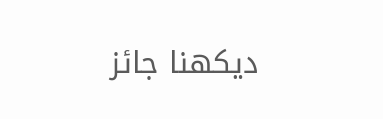دیکھنا جائز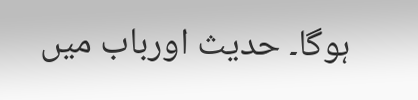ہوگا۔ حدیث اورباب میں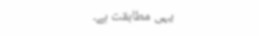یہی مطابقت ہے۔